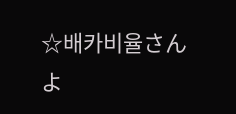☆배카비율さんよ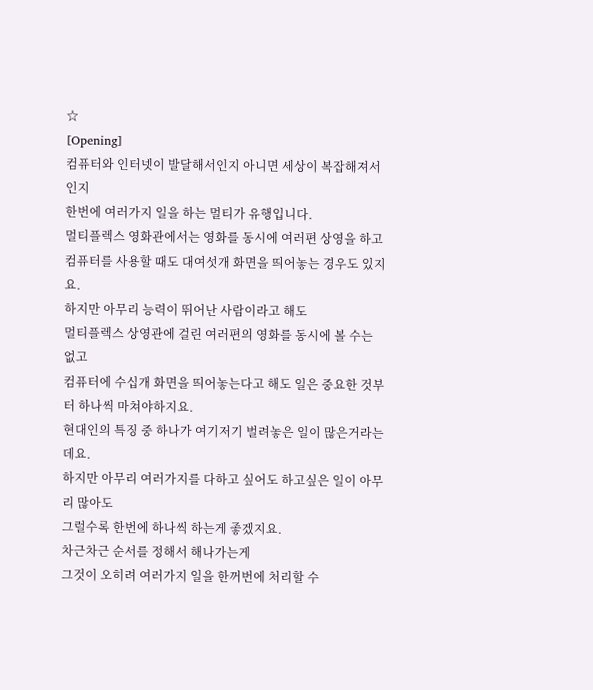☆
[Opening]
컴퓨터와 인터넷이 발달해서인지 아니면 세상이 복잡해져서인지
한번에 여러가지 일을 하는 멀티가 유행입니다.
멀티플렉스 영화관에서는 영화를 동시에 여러편 상영을 하고
컴퓨터를 사용할 때도 대여섯개 화면을 띄어놓는 경우도 있지요.
하지만 아무리 능력이 뛰어난 사람이라고 해도
멀티플렉스 상영관에 걸린 여러편의 영화를 동시에 볼 수는 없고
컴퓨터에 수십개 화면을 띄어놓는다고 해도 일은 중요한 것부터 하나씩 마쳐야하지요.
현대인의 특징 중 하나가 여기저기 벌려놓은 일이 많은거라는데요.
하지만 아무리 여러가지를 다하고 싶어도 하고싶은 일이 아무리 많아도
그럴수록 한번에 하나씩 하는게 좋겠지요.
차근차근 순서를 정해서 해나가는게
그것이 오히려 여러가지 일을 한꺼번에 처리할 수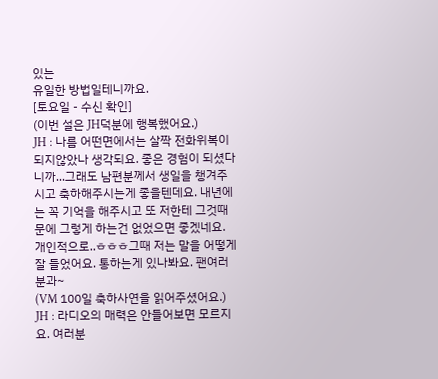있는
유일한 방법일테니까요.
[토요일 - 수신 확인]
(이번 설은 JH덕분에 행복했어요.)
JH : 나름 어떤면에서는 살짝 전화위복이 되지않았나 생각되요. 좋은 경험이 되셨다니까...그래도 남편분께서 생일을 챙겨주시고 축하해주시는게 좋을텐데요. 내년에는 꼭 기억을 해주시고 또 저한테 그것때문에 그렇게 하는건 없었으면 좋겠네요. 개인적으로..ㅎㅎㅎ그때 저는 말을 어떻게 잘 들었어요. 통하는게 있나봐요. 팬여러분과~
(VM 100일 축하사연을 읽어주셨어요.)
JH : 라디오의 매력은 안들어보면 모르지요. 여러분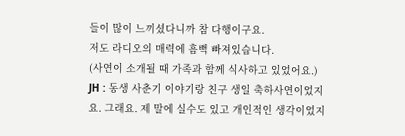들이 많이 느끼셨다니까 참 다행이구요.
저도 라디오의 매력에 흠뻑 빠져있습니다.
(사연이 소개될 때 가족과 함께 식사하고 있었어요.)
JH : 동생 사춘기 이야기랑 친구 생일 축하사연이었지요. 그래요. 제 말에 실수도 있고 개인적인 생각이었지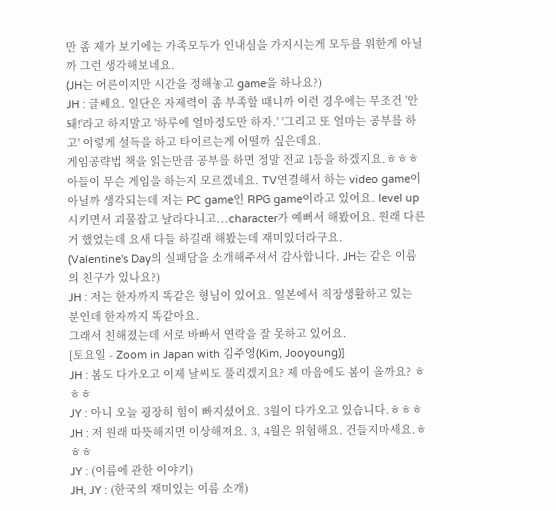만 좀 제가 보기에는 가족모두가 인내심을 가지시는게 모두를 위한게 아닐까 그런 생각해보네요.
(JH는 어른이지만 시간을 정해놓고 game을 하나요?)
JH : 글쎄요. 일단은 자제력이 좀 부족할 때니까 이런 경우에는 무조건 '안돼!'라고 하지말고 '하루에 얼마정도만 하자.' '그리고 또 얼마는 공부를 하고' 이렇게 설득을 하고 타이르는게 어떨까 싶은데요.
게임공략법 책을 읽는만큼 공부를 하면 정말 전교 1등을 하겠지요.ㅎㅎㅎ 아들이 무슨 게임을 하는지 모르겠네요. TV연결해서 하는 video game이 아닐까 생각되는데 저는 PC game인 RPG game이라고 있어요. level up 시키면서 괴물잡고 날라다니고...character가 예뻐서 해봤어요. 원래 다른거 했었는데 요새 다들 하길래 해봤는데 재미있더라구요.
(Valentine's Day의 실패담을 소개해주셔서 감사합니다. JH는 같은 이름의 친구가 있나요?)
JH : 저는 한자까지 똑같은 형님이 있어요. 일본에서 직장생활하고 있는 분인데 한자까지 똑같아요.
그래서 친해졌는데 서로 바빠서 연락을 잘 못하고 있어요.
[토요일 - Zoom in Japan with 김주영(Kim, Jooyoung)]
JH : 봄도 다가오고 이제 날씨도 풀리겠지요? 제 마음에도 봄이 올까요? ㅎㅎㅎ
JY : 아니 오늘 굉장히 힘이 빠지셨어요. 3월이 다가오고 있습니다.ㅎㅎㅎ
JH : 저 원래 따뜻해지면 이상해져요. 3, 4월은 위험해요. 건들지마세요.ㅎㅎㅎ
JY : (이름에 관한 이야기)
JH, JY : (한국의 재미있는 이름 소개)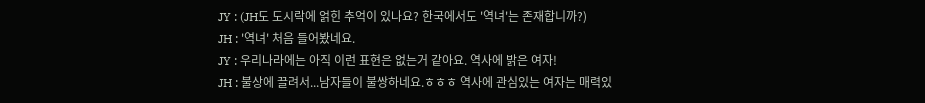JY : (JH도 도시락에 얽힌 추억이 있나요? 한국에서도 '역녀'는 존재합니까?)
JH : '역녀' 처음 들어봤네요.
JY : 우리나라에는 아직 이런 표현은 없는거 같아요. 역사에 밝은 여자!
JH : 불상에 끌려서...남자들이 불쌍하네요.ㅎㅎㅎ 역사에 관심있는 여자는 매력있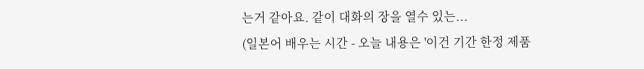는거 같아요. 같이 대화의 장을 열수 있는...
(일본어 배우는 시간 - 오늘 내용은 '이건 기간 한정 제품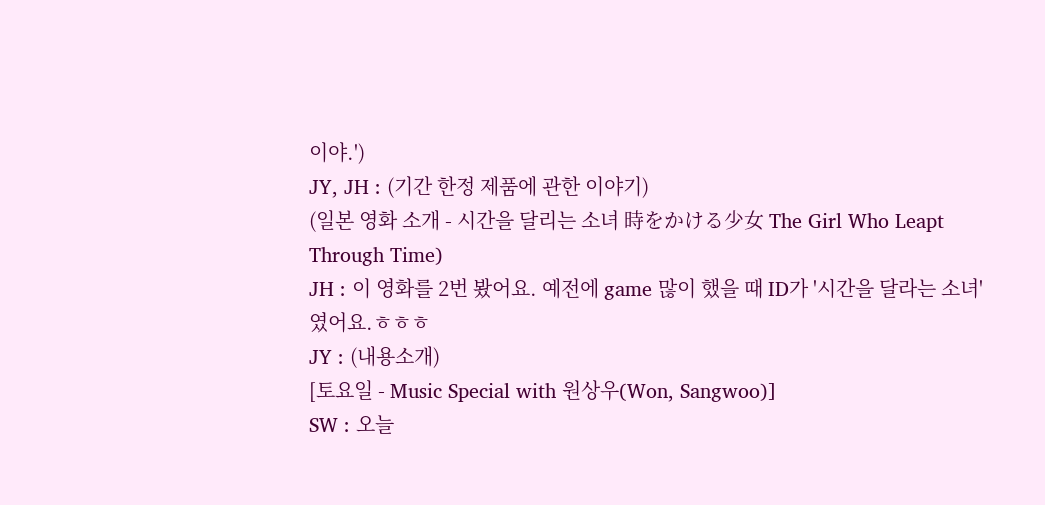이야.')
JY, JH : (기간 한정 제품에 관한 이야기)
(일본 영화 소개 - 시간을 달리는 소녀 時をかける少女 The Girl Who Leapt Through Time)
JH : 이 영화를 2번 봤어요. 예전에 game 많이 했을 때 ID가 '시간을 달라는 소녀'였어요.ㅎㅎㅎ
JY : (내용소개)
[토요일 - Music Special with 원상우(Won, Sangwoo)]
SW : 오늘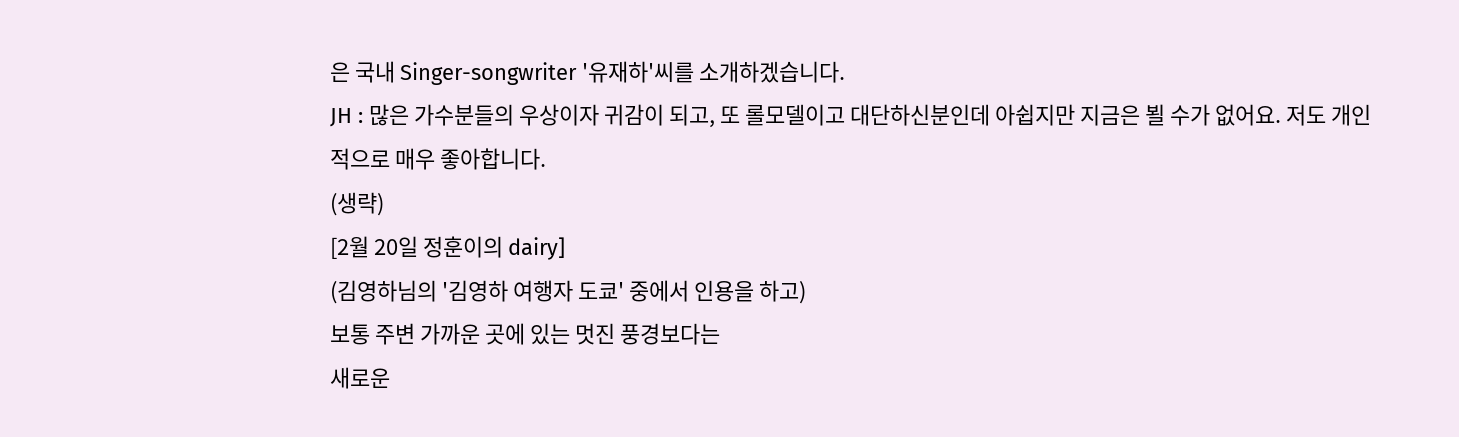은 국내 Singer-songwriter '유재하'씨를 소개하겠습니다.
JH : 많은 가수분들의 우상이자 귀감이 되고, 또 롤모델이고 대단하신분인데 아쉽지만 지금은 뵐 수가 없어요. 저도 개인적으로 매우 좋아합니다.
(생략)
[2월 20일 정훈이의 dairy]
(김영하님의 '김영하 여행자 도쿄' 중에서 인용을 하고)
보통 주변 가까운 곳에 있는 멋진 풍경보다는
새로운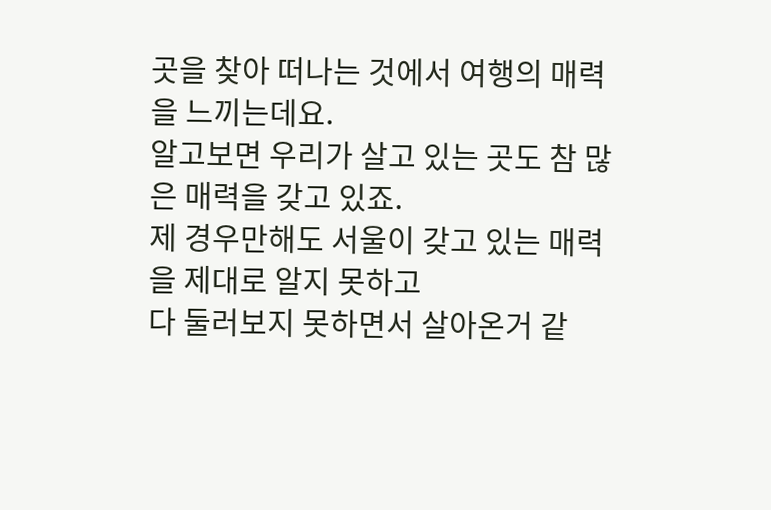곳을 찾아 떠나는 것에서 여행의 매력을 느끼는데요.
알고보면 우리가 살고 있는 곳도 참 많은 매력을 갖고 있죠.
제 경우만해도 서울이 갖고 있는 매력을 제대로 알지 못하고
다 둘러보지 못하면서 살아온거 같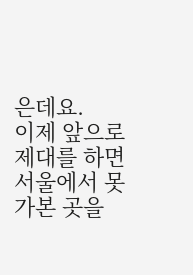은데요.
이제 앞으로 제대를 하면 서울에서 못가본 곳을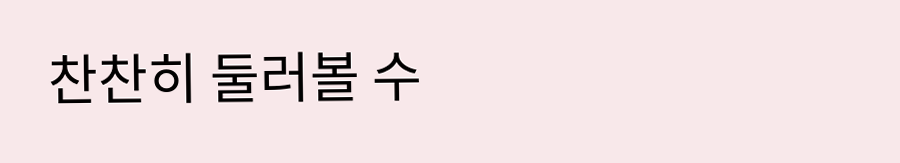찬찬히 둘러볼 수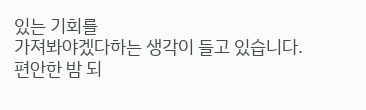있는 기회를
가져봐야겠다하는 생각이 들고 있습니다.
편안한 밤 되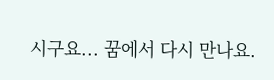시구요... 꿈에서 다시 만나요.